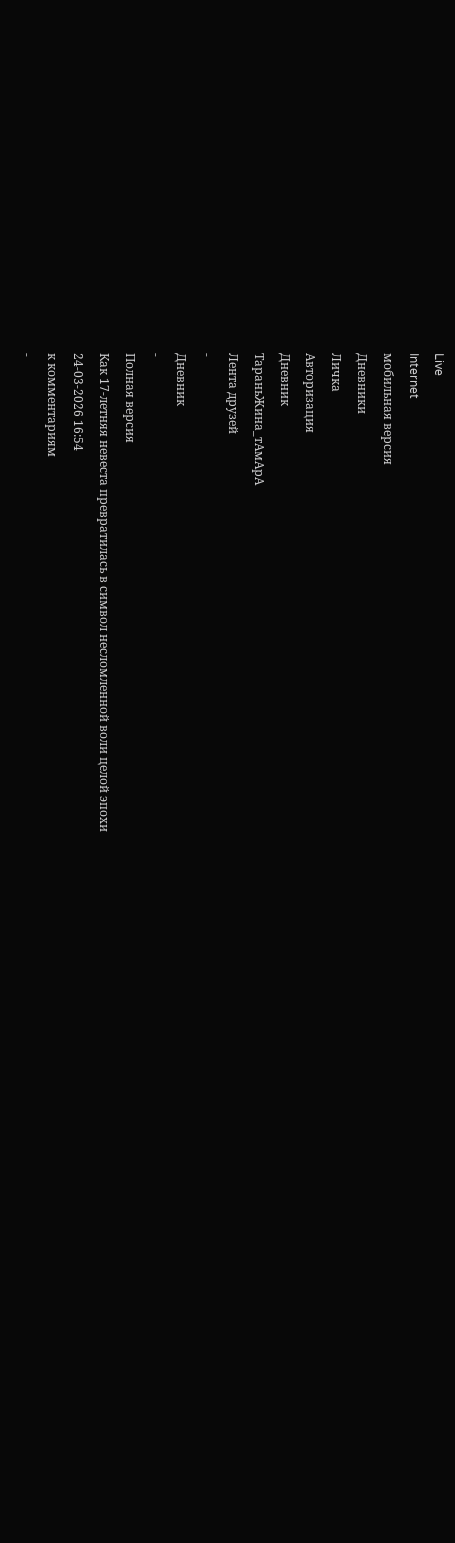Live
Internet
мобильная версия
Дневники
Личка
Авторизация
Дневник
ТараньЖина_тАмАрА
Лента друзей
-
Дневник
-
Полная версия
Как 17-летняя невеста превратилась в символ несломленной воли целой эпохи
24-03-2026 16:54
к комментариям
-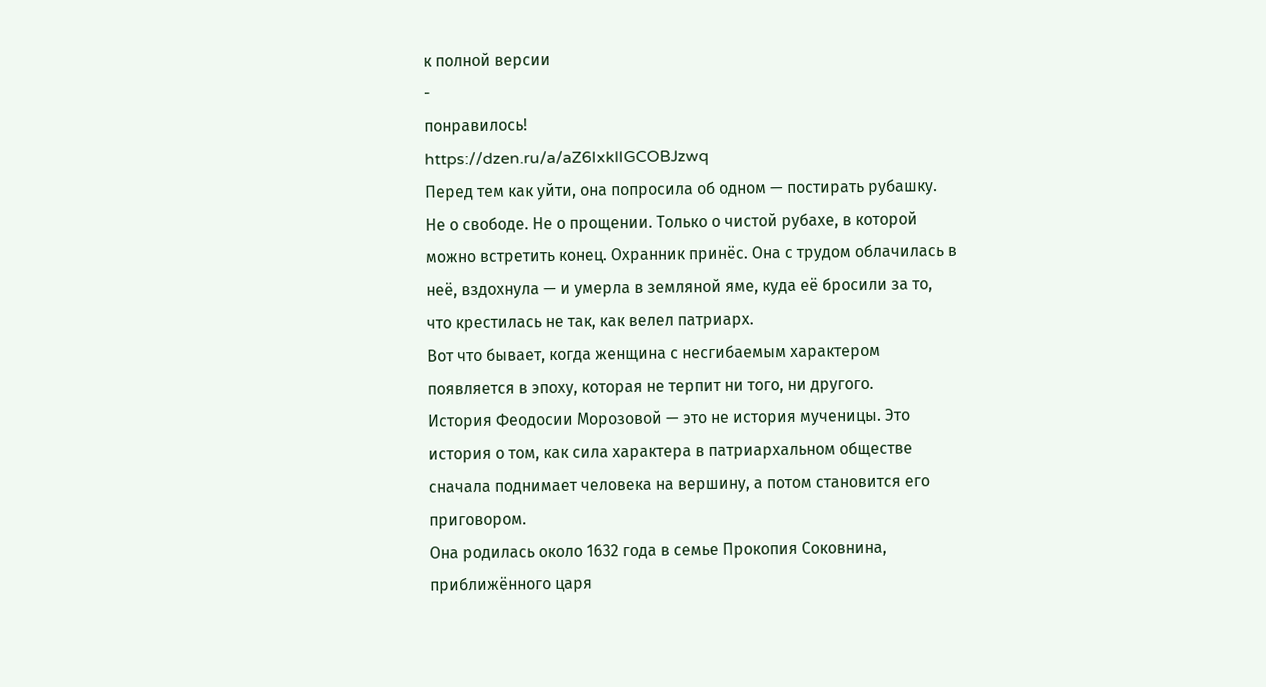к полной версии
-
понравилось!
https://dzen.ru/a/aZ6IxklIGCOBJzwq
Перед тем как уйти, она попросила об одном — постирать рубашку.
Не о свободе. Не о прощении. Только о чистой рубахе, в которой можно встретить конец. Охранник принёс. Она с трудом облачилась в неё, вздохнула — и умерла в земляной яме, куда её бросили за то, что крестилась не так, как велел патриарх.
Вот что бывает, когда женщина с несгибаемым характером появляется в эпоху, которая не терпит ни того, ни другого.
История Феодосии Морозовой — это не история мученицы. Это история о том, как сила характера в патриархальном обществе сначала поднимает человека на вершину, а потом становится его приговором.
Она родилась около 1632 года в семье Прокопия Соковнина, приближённого царя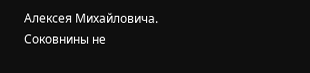Алексея Михайловича. Соковнины не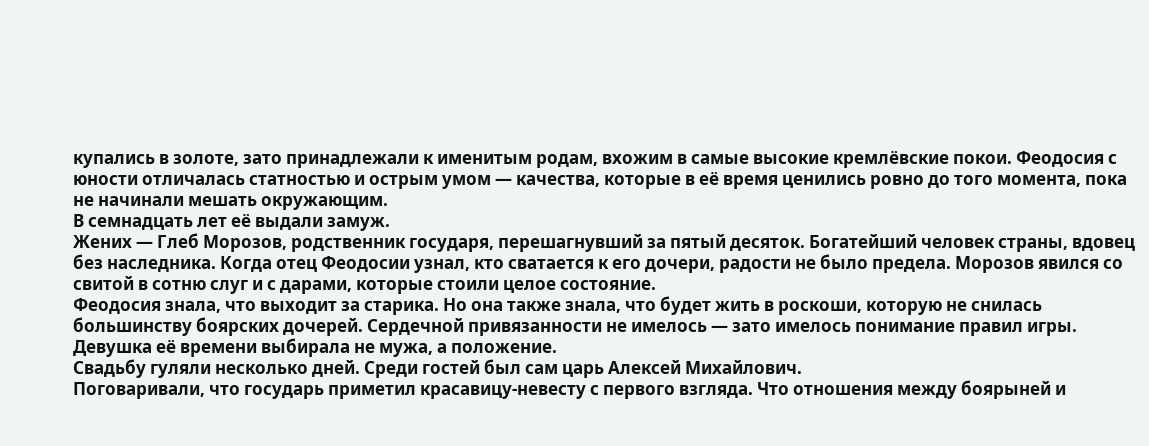купались в золоте, зато принадлежали к именитым родам, вхожим в самые высокие кремлёвские покои. Феодосия с юности отличалась статностью и острым умом — качества, которые в её время ценились ровно до того момента, пока не начинали мешать окружающим.
В семнадцать лет её выдали замуж.
Жених — Глеб Морозов, родственник государя, перешагнувший за пятый десяток. Богатейший человек страны, вдовец без наследника. Когда отец Феодосии узнал, кто сватается к его дочери, радости не было предела. Морозов явился со свитой в сотню слуг и с дарами, которые стоили целое состояние.
Феодосия знала, что выходит за старика. Но она также знала, что будет жить в роскоши, которую не снилась большинству боярских дочерей. Сердечной привязанности не имелось — зато имелось понимание правил игры. Девушка её времени выбирала не мужа, а положение.
Свадьбу гуляли несколько дней. Среди гостей был сам царь Алексей Михайлович.
Поговаривали, что государь приметил красавицу-невесту с первого взгляда. Что отношения между боярыней и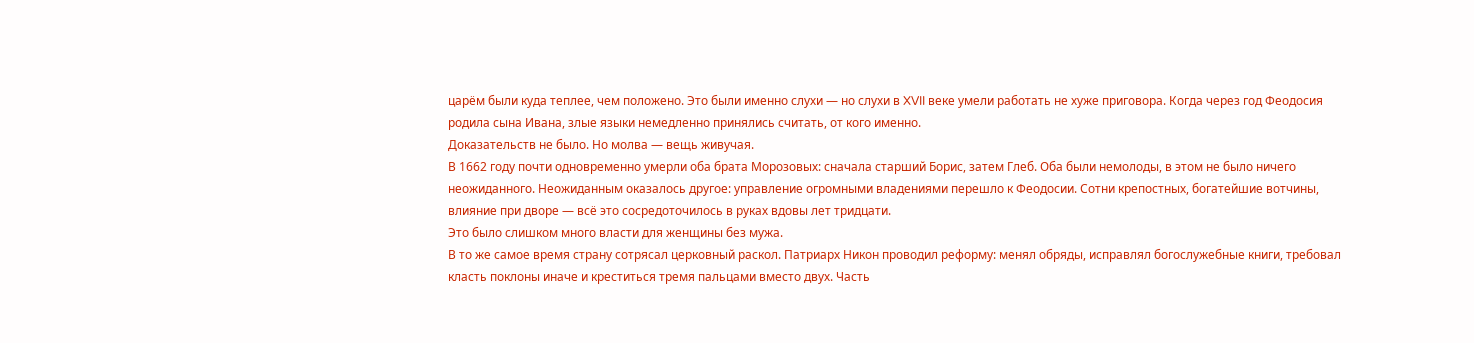царём были куда теплее, чем положено. Это были именно слухи — но слухи в XVII веке умели работать не хуже приговора. Когда через год Феодосия родила сына Ивана, злые языки немедленно принялись считать, от кого именно.
Доказательств не было. Но молва — вещь живучая.
В 1662 году почти одновременно умерли оба брата Морозовых: сначала старший Борис, затем Глеб. Оба были немолоды, в этом не было ничего неожиданного. Неожиданным оказалось другое: управление огромными владениями перешло к Феодосии. Сотни крепостных, богатейшие вотчины, влияние при дворе — всё это сосредоточилось в руках вдовы лет тридцати.
Это было слишком много власти для женщины без мужа.
В то же самое время страну сотрясал церковный раскол. Патриарх Никон проводил реформу: менял обряды, исправлял богослужебные книги, требовал класть поклоны иначе и креститься тремя пальцами вместо двух. Часть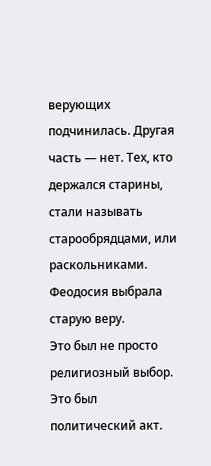верующих подчинилась. Другая часть — нет. Тех, кто держался старины, стали называть старообрядцами, или раскольниками.
Феодосия выбрала старую веру.
Это был не просто религиозный выбор. Это был политический акт.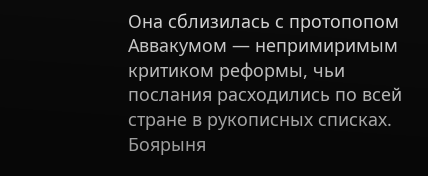Она сблизилась с протопопом Аввакумом — непримиримым критиком реформы, чьи послания расходились по всей стране в рукописных списках. Боярыня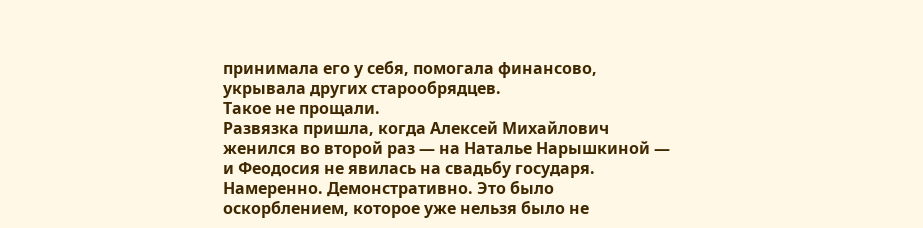принимала его у себя, помогала финансово, укрывала других старообрядцев.
Такое не прощали.
Развязка пришла, когда Алексей Михайлович женился во второй раз — на Наталье Нарышкиной — и Феодосия не явилась на свадьбу государя. Намеренно. Демонстративно. Это было оскорблением, которое уже нельзя было не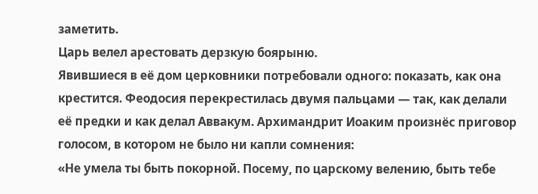заметить.
Царь велел арестовать дерзкую боярыню.
Явившиеся в её дом церковники потребовали одного: показать, как она крестится. Феодосия перекрестилась двумя пальцами — так, как делали её предки и как делал Аввакум. Архимандрит Иоаким произнёс приговор голосом, в котором не было ни капли сомнения:
«Не умела ты быть покорной. Посему, по царскому велению, быть тебе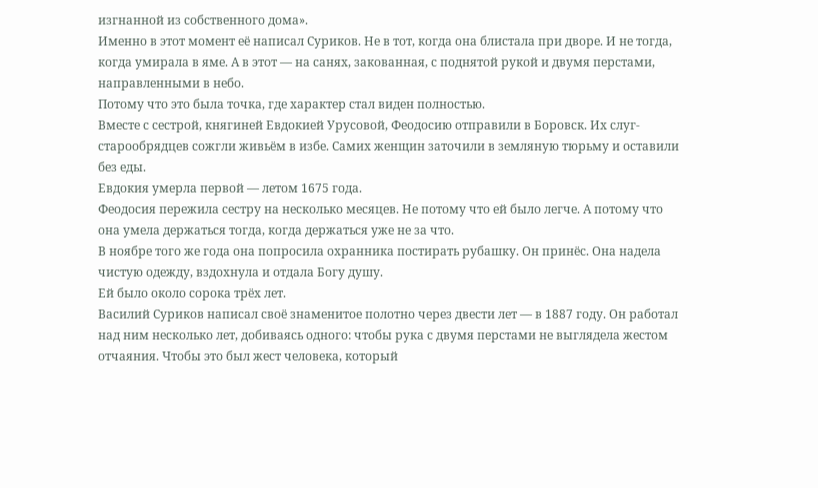изгнанной из собственного дома».
Именно в этот момент её написал Суриков. Не в тот, когда она блистала при дворе. И не тогда, когда умирала в яме. А в этот — на санях, закованная, с поднятой рукой и двумя перстами, направленными в небо.
Потому что это была точка, где характер стал виден полностью.
Вместе с сестрой, княгиней Евдокией Урусовой, Феодосию отправили в Боровск. Их слуг-старообрядцев сожгли живьём в избе. Самих женщин заточили в земляную тюрьму и оставили без еды.
Евдокия умерла первой — летом 1675 года.
Феодосия пережила сестру на несколько месяцев. Не потому что ей было легче. А потому что она умела держаться тогда, когда держаться уже не за что.
В ноябре того же года она попросила охранника постирать рубашку. Он принёс. Она надела чистую одежду, вздохнула и отдала Богу душу.
Ей было около сорока трёх лет.
Василий Суриков написал своё знаменитое полотно через двести лет — в 1887 году. Он работал над ним несколько лет, добиваясь одного: чтобы рука с двумя перстами не выглядела жестом отчаяния. Чтобы это был жест человека, который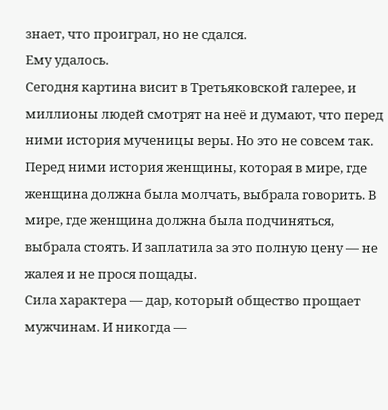знает, что проиграл, но не сдался.
Ему удалось.
Сегодня картина висит в Третьяковской галерее, и миллионы людей смотрят на неё и думают, что перед ними история мученицы веры. Но это не совсем так.
Перед ними история женщины, которая в мире, где женщина должна была молчать, выбрала говорить. В мире, где женщина должна была подчиняться, выбрала стоять. И заплатила за это полную цену — не жалея и не прося пощады.
Сила характера — дар, который общество прощает мужчинам. И никогда —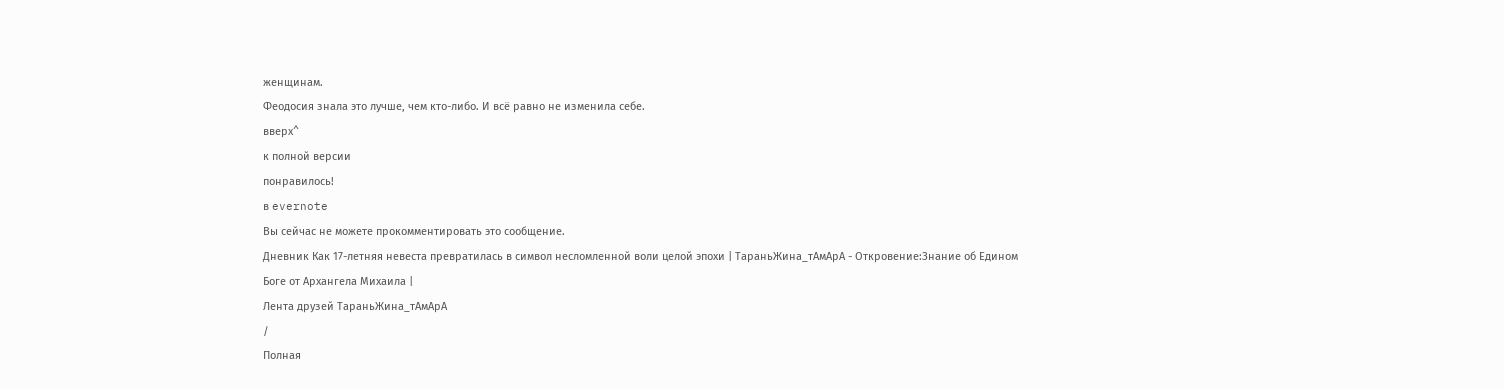женщинам.
Феодосия знала это лучше, чем кто-либо. И всё равно не изменила себе.
вверх^
к полной версии
понравилось!
в evernote
Вы сейчас не можете прокомментировать это сообщение.
Дневник Как 17-летняя невеста превратилась в символ несломленной воли целой эпохи | ТараньЖина_тАмАрА - Откровение:Знание об Едином Боге от Архангела Михаила |
Лента друзей ТараньЖина_тАмАрА
/
Полная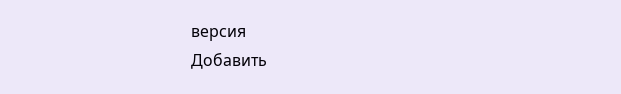версия
Добавить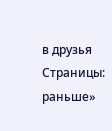в друзья
Страницы:
раньше»